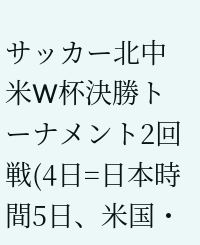サッカー北中米W杯決勝トーナメント2回戦(4日=日本時間5日、米国・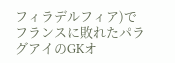フィラデルフィア)でフランスに敗れたパラグアイのGKオ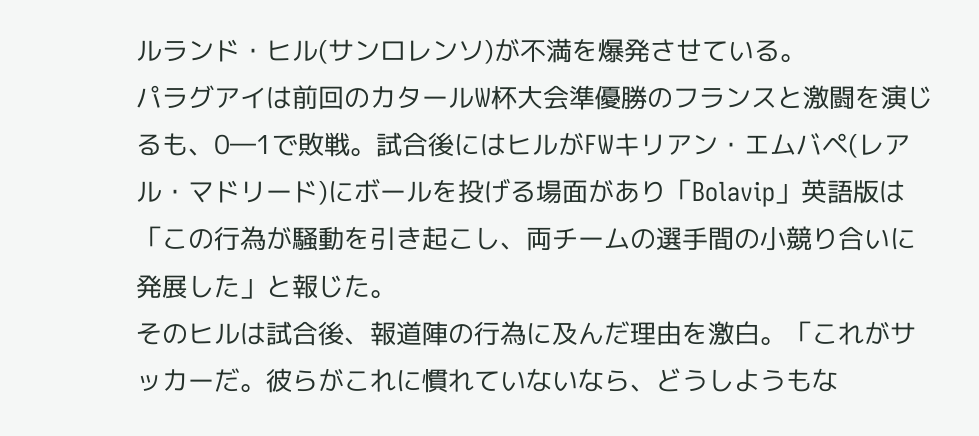ルランド・ヒル(サンロレンソ)が不満を爆発させている。
パラグアイは前回のカタールW杯大会準優勝のフランスと激闘を演じるも、0―1で敗戦。試合後にはヒルがFWキリアン・エムバペ(レアル・マドリード)にボールを投げる場面があり「Bolavip」英語版は「この行為が騒動を引き起こし、両チームの選手間の小競り合いに発展した」と報じた。
そのヒルは試合後、報道陣の行為に及んだ理由を激白。「これがサッカーだ。彼らがこれに慣れていないなら、どうしようもな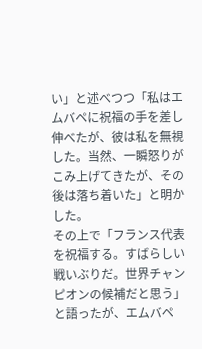い」と述べつつ「私はエムバペに祝福の手を差し伸べたが、彼は私を無視した。当然、一瞬怒りがこみ上げてきたが、その後は落ち着いた」と明かした。
その上で「フランス代表を祝福する。すばらしい戦いぶりだ。世界チャンピオンの候補だと思う」と語ったが、エムバペ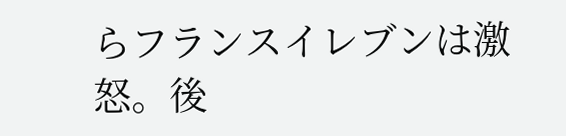らフランスイレブンは激怒。後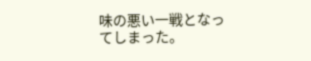味の悪い一戦となってしまった。